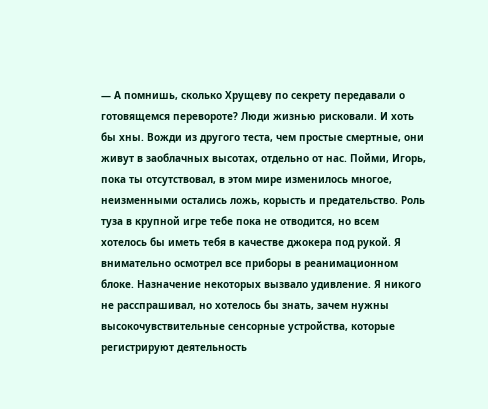— А помнишь, сколько Хрущеву по секрету передавали о готовящемся перевороте? Люди жизнью рисковали. И хоть бы хны. Вожди из другого теста, чем простые смертные, они живут в заоблачных высотах, отдельно от нас. Пойми, Игорь, пока ты отсутствовал, в этом мире изменилось многое, неизменными остались ложь, корысть и предательство. Роль туза в крупной игре тебе пока не отводится, но всем хотелось бы иметь тебя в качестве джокера под рукой. Я внимательно осмотрел все приборы в реанимационном блоке. Назначение некоторых вызвало удивление. Я никого не расспрашивал, но хотелось бы знать, зачем нужны высокочувствительные сенсорные устройства, которые регистрируют деятельность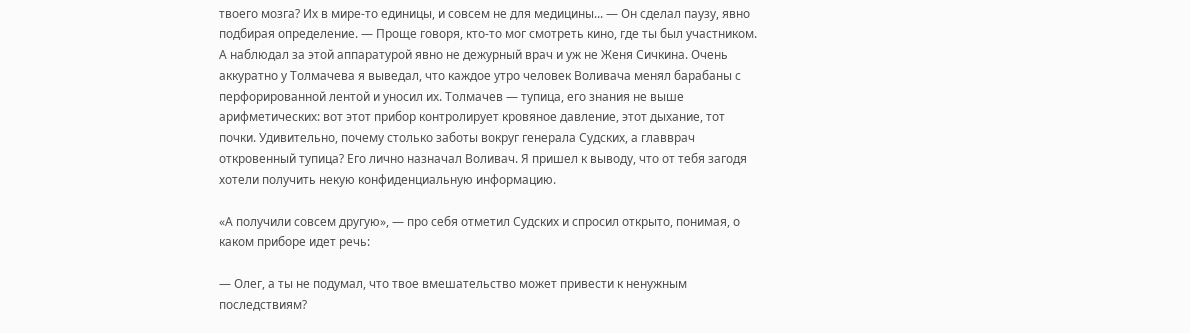твоего мозга? Их в мире-то единицы, и совсем не для медицины... — Он сделал паузу, явно подбирая определение. — Проще говоря, кто-то мог смотреть кино, где ты был участником. А наблюдал за этой аппаратурой явно не дежурный врач и уж не Женя Сичкина. Очень аккуратно у Толмачева я выведал, что каждое утро человек Воливача менял барабаны с перфорированной лентой и уносил их. Толмачев — тупица, его знания не выше арифметических: вот этот прибор контролирует кровяное давление, этот дыхание, тот почки. Удивительно, почему столько заботы вокруг генерала Судских, а главврач откровенный тупица? Его лично назначал Воливач. Я пришел к выводу, что от тебя загодя хотели получить некую конфиденциальную информацию.

«А получили совсем другую», — про себя отметил Судских и спросил открыто, понимая, о каком приборе идет речь:

— Олег, а ты не подумал, что твое вмешательство может привести к ненужным последствиям?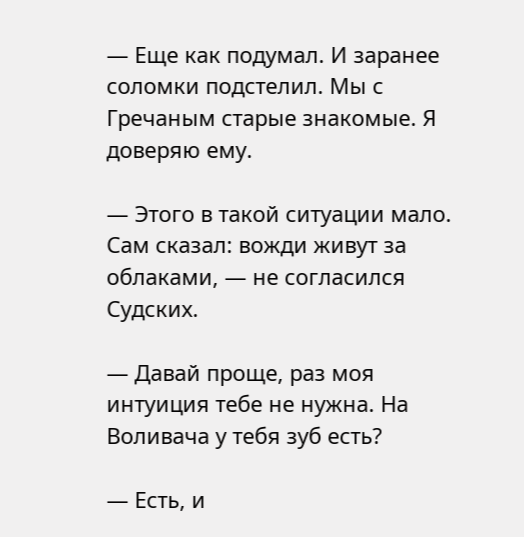— Еще как подумал. И заранее соломки подстелил. Мы с Гречаным старые знакомые. Я доверяю ему.

— Этого в такой ситуации мало. Сам сказал: вожди живут за облаками, — не согласился Судских.

— Давай проще, раз моя интуиция тебе не нужна. На Воливача у тебя зуб есть?

— Есть, и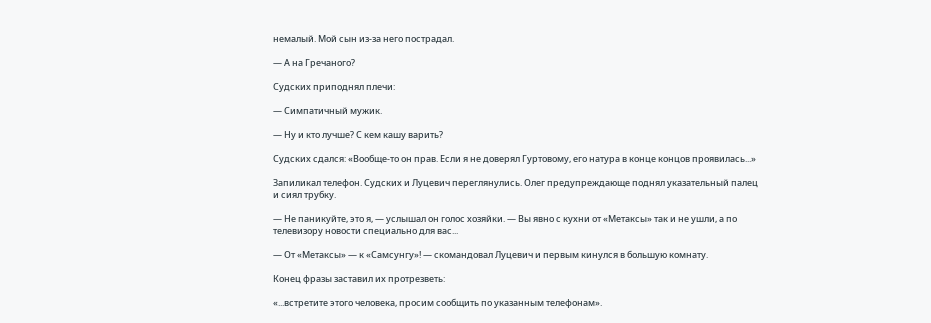немалый. Мой сын из-за него пострадал.

— А на Гречаного?

Судских приподнял плечи:

— Симпатичный мужик.

— Ну и кто лучше? С кем кашу варить?

Судских сдался: «Вообще-то он прав. Если я не доверял Гуртовому, его натура в конце концов проявилась...»

Запиликал телефон. Судских и Луцевич переглянулись. Олег предупреждающе поднял указательный палец и сиял трубку.

— Не паникуйте, это я, — услышал он голос хозяйки. — Вы явно с кухни от «Метаксы» так и не ушли, а по телевизору новости специально для вас...

— От «Метаксы» — к «Самсунгу»! — скомандовал Луцевич и первым кинулся в большую комнату.

Конец фразы заставил их протрезветь:

«...встретите этого человека, просим сообщить по указанным телефонам».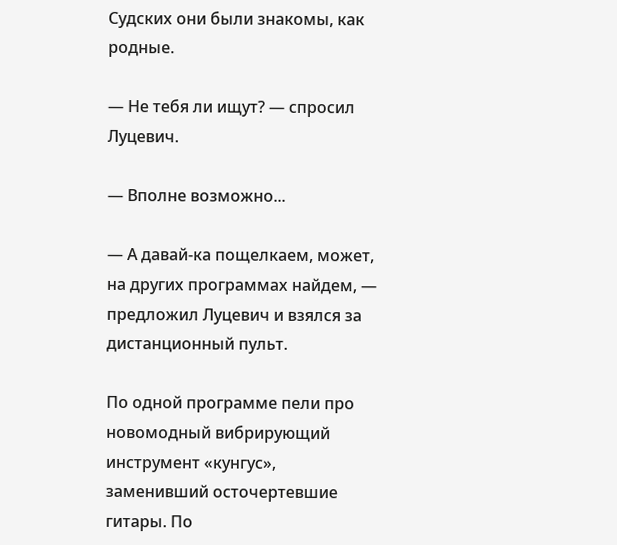Судских они были знакомы, как родные.

— Не тебя ли ищут? — спросил Луцевич.

— Вполне возможно...

— А давай-ка пощелкаем, может, на других программах найдем, — предложил Луцевич и взялся за дистанционный пульт.

По одной программе пели про новомодный вибрирующий инструмент «кунгус», заменивший осточертевшие гитары. По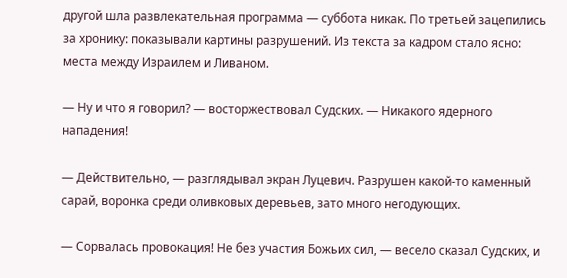другой шла развлекательная программа — суббота никак. По третьей зацепились за хронику: показывали картины разрушений. Из текста за кадром стало ясно: места между Израилем и Ливаном.

— Ну и что я говорил? — восторжествовал Судских. — Никакого ядерного нападения!

— Действительно, — разглядывал экран Луцевич. Разрушен какой-то каменный сарай, воронка среди оливковых деревьев, зато много негодующих.

— Сорвалась провокация! Не без участия Божьих сил, — весело сказал Судских, и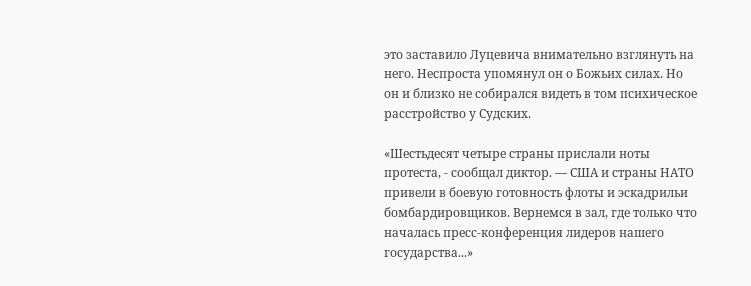это заставило Луцевича внимательно взглянуть на него. Неспроста упомянул он о Божьих силах. Но он и близко не собирался видеть в том психическое расстройство у Судских.

«Шестьдесят четыре страны прислали ноты протеста, - сообщал диктор. — США и страны НАТО привели в боевую готовность флоты и эскадрильи бомбардировщиков. Вернемся в зал, где только что началась пресс-конференция лидеров нашего государства...»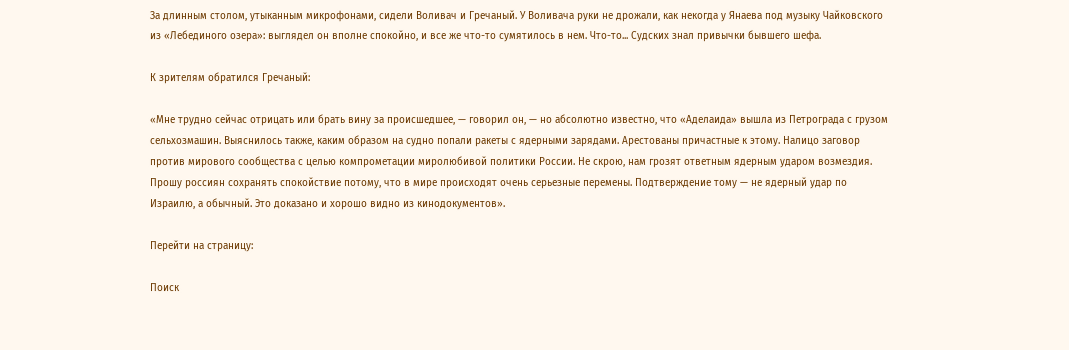За длинным столом, утыканным микрофонами, сидели Воливач и Гречаный. У Воливача руки не дрожали, как некогда у Янаева под музыку Чайковского из «Лебединого озера»: выглядел он вполне спокойно, и все же что-то сумятилось в нем. Что-то... Судских знал привычки бывшего шефа.

К зрителям обратился Гречаный:

«Мне трудно сейчас отрицать или брать вину за происшедшее, — говорил он, — но абсолютно известно, что «Аделаида» вышла из Петрограда с грузом сельхозмашин. Выяснилось также, каким образом на судно попали ракеты с ядерными зарядами. Арестованы причастные к этому. Налицо заговор против мирового сообщества с целью компрометации миролюбивой политики России. Не скрою, нам грозят ответным ядерным ударом возмездия. Прошу россиян сохранять спокойствие потому, что в мире происходят очень серьезные перемены. Подтверждение тому — не ядерный удар по Израилю, а обычный. Это доказано и хорошо видно из кинодокументов».

Перейти на страницу:

Поиск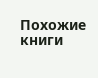Похожие книги